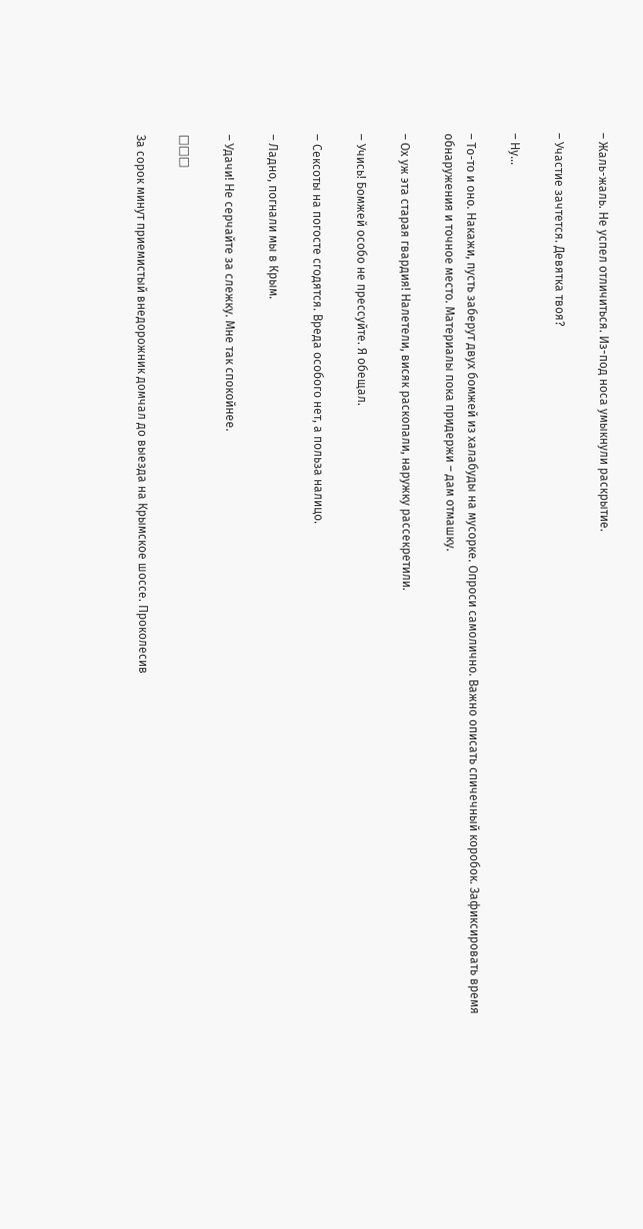– Жаль-жаль. Не успел отличиться. Из-под носа умыкнули раскрытие.

– Участие зачтется. Девятка твоя?

– Ну…

– То-то и оно. Накажи, пусть заберут двух бомжей из халабуды на мусорке. Опроси самолично. Важно описать спичечный коробок. Зафиксировать время обнаружения и точное место. Материалы пока придержи – дам отмашку.

– Ох уж эта старая гвардия! Налетели, висяк раскопали, наружку рассекретили.

‒ Учись! Бомжей особо не прессуйте. Я обещал.

‒ Сексоты на погосте сгодятся. Вреда особого нет, а польза налицо.

– Ладно, погнали мы в Крым.

– Удачи! Не серчайте за слежку. Мне так спокойнее.

□□□

За сорок минут приемистый внедорожник домчал до выезда на Крымское шоссе. Проколесив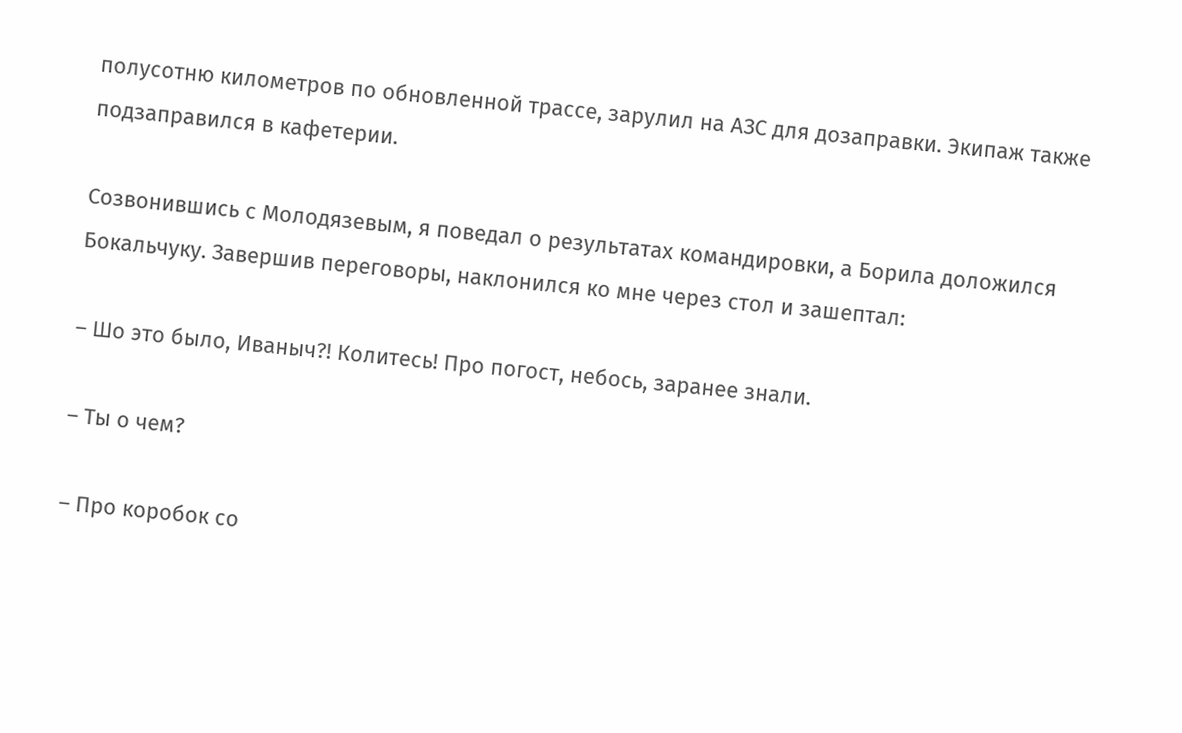полусотню километров по обновленной трассе, зарулил на АЗС для дозаправки. Экипаж также подзаправился в кафетерии.

Созвонившись с Молодязевым, я поведал о результатах командировки, а Борила доложился Бокальчуку. Завершив переговоры, наклонился ко мне через стол и зашептал:

– Шо это было, Иваныч?! Колитесь! Про погост, небось, заранее знали.

– Ты о чем?

– Про коробок со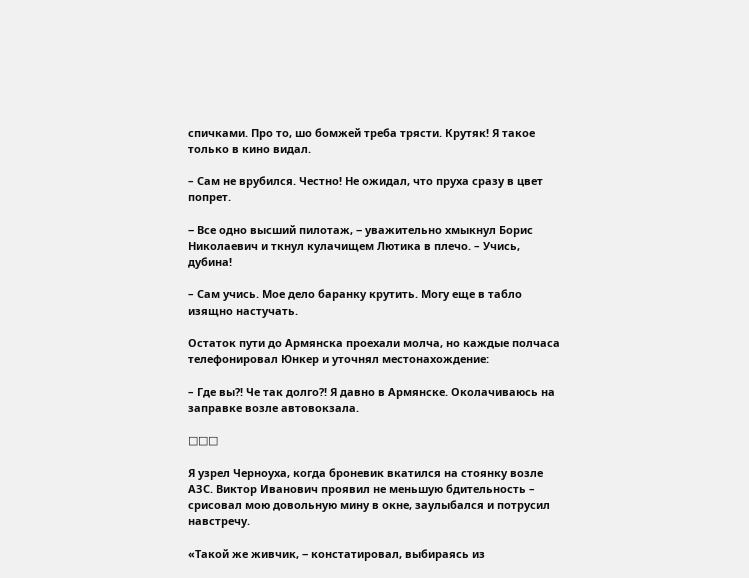спичками. Про то, шо бомжей треба трясти. Крутяк! Я такое только в кино видал.

– Сам не врубился. Честно! Не ожидал, что пруха сразу в цвет попрет.

‒ Все одно высший пилотаж, ‒ уважительно хмыкнул Борис Николаевич и ткнул кулачищем Лютика в плечо. – Учись, дубина!

– Сам учись. Мое дело баранку крутить. Могу еще в табло изящно настучать.

Остаток пути до Армянска проехали молча, но каждые полчаса телефонировал Юнкер и уточнял местонахождение:

– Где вы?! Че так долго?! Я давно в Армянске. Околачиваюсь на заправке возле автовокзала.

□□□

Я узрел Черноуха, когда броневик вкатился на стоянку возле АЗС. Виктор Иванович проявил не меньшую бдительность – срисовал мою довольную мину в окне, заулыбался и потрусил навстречу.

«Такой же живчик, ‒ констатировал, выбираясь из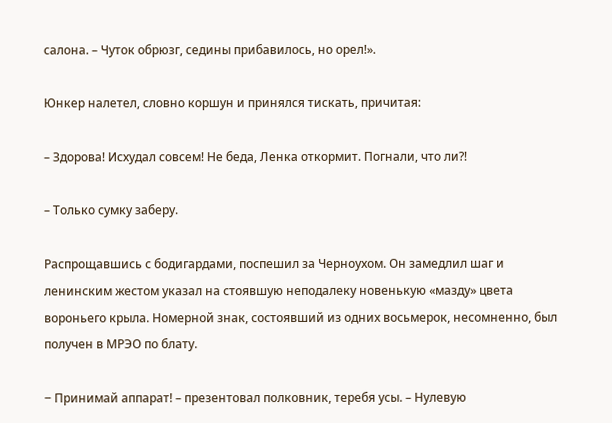салона. – Чуток обрюзг, седины прибавилось, но орел!».

Юнкер налетел, словно коршун и принялся тискать, причитая:

– Здорова! Исхудал совсем! Не беда, Ленка откормит. Погнали, что ли?!

– Только сумку заберу.

Распрощавшись с бодигардами, поспешил за Черноухом. Он замедлил шаг и ленинским жестом указал на стоявшую неподалеку новенькую «мазду» цвета вороньего крыла. Номерной знак, состоявший из одних восьмерок, несомненно, был получен в МРЭО по блату.

‒ Принимай аппарат! – презентовал полковник, теребя усы. – Нулевую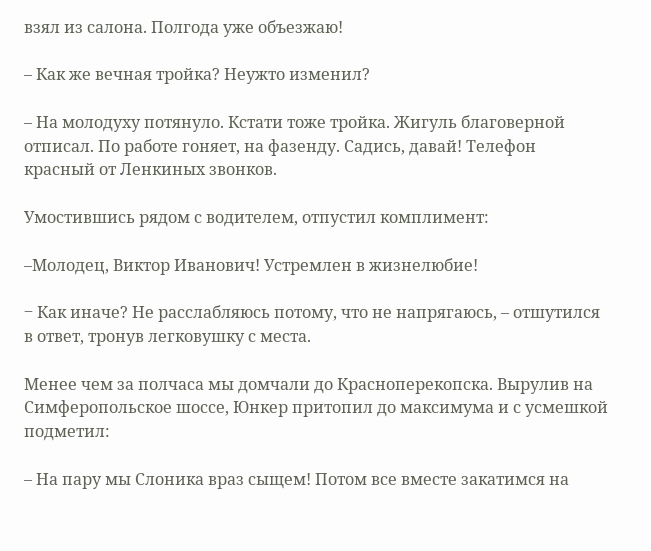взял из салона. Полгода уже объезжаю!

– Как же вечная тройка? Неужто изменил?

– На молодуху потянуло. Кстати тоже тройка. Жигуль благоверной отписал. По работе гоняет, на фазенду. Садись, давай! Телефон красный от Ленкиных звонков.

Умостившись рядом с водителем, отпустил комплимент:

–Молодец, Виктор Иванович! Устремлен в жизнелюбие!

‒ Как иначе? Не расслабляюсь потому, что не напрягаюсь, – отшутился в ответ, тронув легковушку с места.

Менее чем за полчаса мы домчали до Красноперекопска. Вырулив на Симферопольское шоссе, Юнкер притопил до максимума и с усмешкой подметил:

– На пару мы Слоника враз сыщем! Потом все вместе закатимся на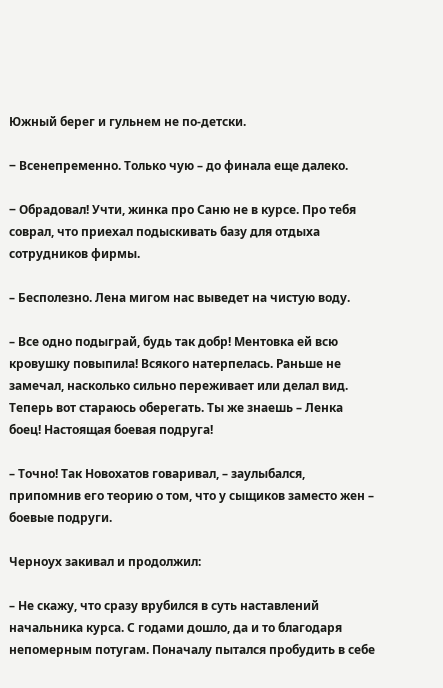Южный берег и гульнем не по-детски.

‒ Всенепременно. Только чую – до финала еще далеко.

‒ Обрадовал! Учти, жинка про Саню не в курсе. Про тебя соврал, что приехал подыскивать базу для отдыха сотрудников фирмы.

– Бесполезно. Лена мигом нас выведет на чистую воду.

– Все одно подыграй, будь так добр! Ментовка ей всю кровушку повыпила! Всякого натерпелась. Раньше не замечал, насколько сильно переживает или делал вид. Теперь вот стараюсь оберегать. Ты же знаешь – Ленка боец! Настоящая боевая подруга!

– Точно! Так Новохатов говаривал, – заулыбался, припомнив его теорию о том, что у сыщиков заместо жен – боевые подруги.

Черноух закивал и продолжил:

– Не скажу, что сразу врубился в суть наставлений начальника курса. С годами дошло, да и то благодаря непомерным потугам. Поначалу пытался пробудить в себе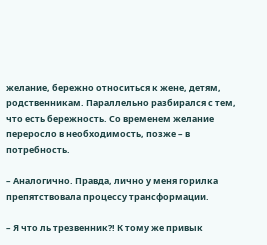желание, бережно относиться к жене, детям, родственникам. Параллельно разбирался с тем, что есть бережность. Со временем желание переросло в необходимость, позже – в потребность.

– Аналогично. Правда, лично у меня горилка препятствовала процессу трансформации.

– Я что ль трезвенник?! К тому же привык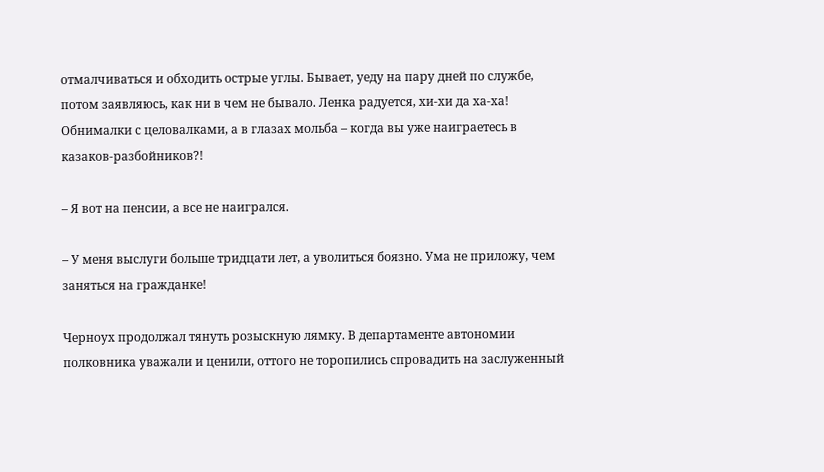отмалчиваться и обходить острые углы. Бывает, уеду на пару дней по службе, потом заявляюсь, как ни в чем не бывало. Ленка радуется, хи-хи да ха-ха! Обнималки с целовалками, а в глазах мольба – когда вы уже наиграетесь в казаков-разбойников?!

– Я вот на пенсии, а все не наигрался.

– У меня выслуги больше тридцати лет, а уволиться боязно. Ума не приложу, чем заняться на гражданке!

Черноух продолжал тянуть розыскную лямку. В департаменте автономии полковника уважали и ценили, оттого не торопились спровадить на заслуженный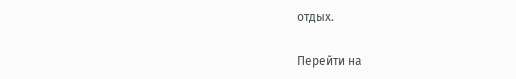отдых.

Перейти на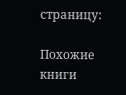страницу:

Похожие книги